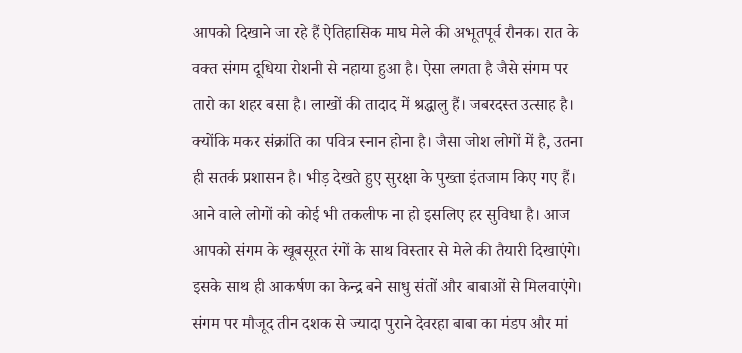आपको दिखाने जा रहे हैं ऐतिहासिक माघ मेले की अभूतपूर्व रौनक। रात के वक्त संगम दूधिया रोशनी से नहाया हुआ है। ऐसा लगता है जैसे संगम पर तारो का शहर बसा है। लाखों की तादाद में श्रद्धालु हैं। जबरदस्त उत्साह है। क्योंकि मकर संक्रांति का पवित्र स्नान होना है। जैसा जोश लोगों में है, उतना ही सतर्क प्रशासन है। भीड़ देखते हुए सुरक्षा के पुख्ता इंतजाम किए गए हैं। आने वाले लोगों को कोई भी तकलीफ ना हो इसलिए हर सुविधा है। आज आपको संगम के खूबसूरत रंगों के साथ विस्तार से मेले की तैयारी दिखाएंगे। इसके साथ ही आकर्षण का केन्द्र बने साधु संतों और बाबाओं से मिलवाएंगे। संगम पर मौजूद तीन दशक से ज्यादा पुराने देवरहा बाबा का मंडप और मां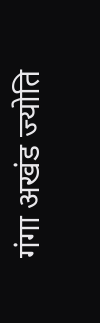गंगा अखंड ज्योति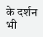के दर्शन भी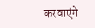करवाएंगे